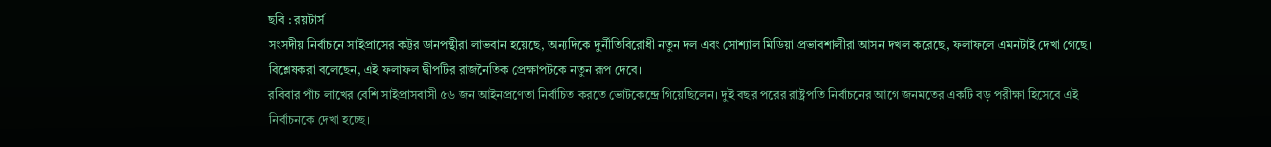ছবি : রয়টার্স
সংসদীয় নির্বাচনে সাইপ্রাসের কট্টর ডানপন্থীরা লাভবান হয়েছে, অন্যদিকে দুর্নীতিবিরোধী নতুন দল এবং সোশ্যাল মিডিয়া প্রভাবশালীরা আসন দখল করেছে, ফলাফলে এমনটাই দেখা গেছে। বিশ্লেষকরা বলেছেন, এই ফলাফল দ্বীপটির রাজনৈতিক প্রেক্ষাপটকে নতুন রূপ দেবে।
রবিবার পাঁচ লাখের বেশি সাইপ্রাসবাসী ৫৬ জন আইনপ্রণেতা নির্বাচিত করতে ভোটকেন্দ্রে গিয়েছিলেন। দুই বছর পরের রাষ্ট্রপতি নির্বাচনের আগে জনমতের একটি বড় পরীক্ষা হিসেবে এই নির্বাচনকে দেখা হচ্ছে।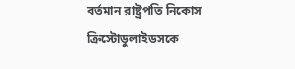বর্তমান রাষ্ট্রপতি নিকোস ক্রিস্টোডুলাইডসকে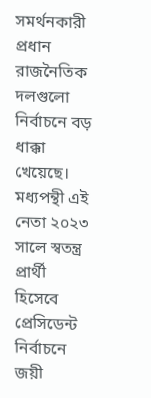সমর্থনকারী প্রধান রাজনৈতিক দলগুলো নির্বাচনে বড় ধাক্কা খেয়েছে। মধ্যপন্থী এই নেতা ২০২৩ সালে স্বতন্ত্র প্রার্থী হিসেবে প্রেসিডেন্ট নির্বাচনে জয়ী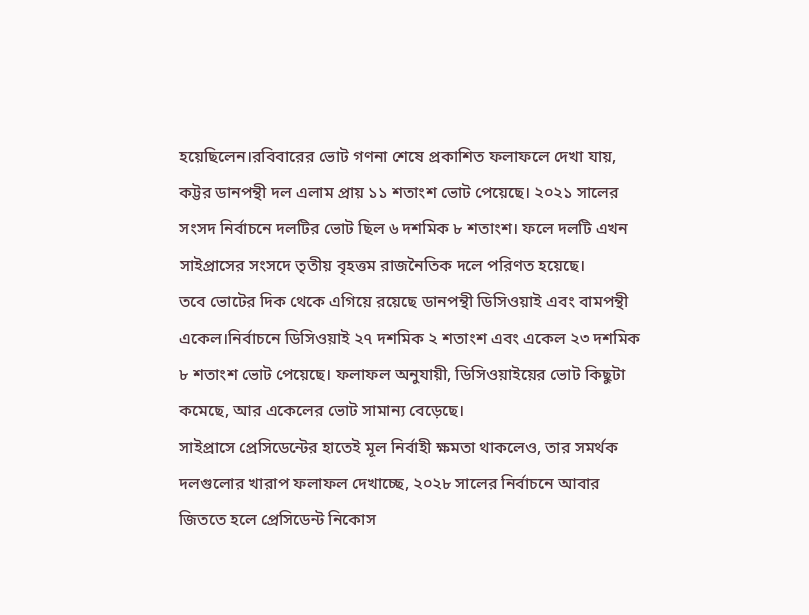হয়েছিলেন।রবিবারের ভোট গণনা শেষে প্রকাশিত ফলাফলে দেখা যায়, কট্টর ডানপন্থী দল এলাম প্রায় ১১ শতাংশ ভোট পেয়েছে। ২০২১ সালের সংসদ নির্বাচনে দলটির ভোট ছিল ৬ দশমিক ৮ শতাংশ। ফলে দলটি এখন সাইপ্রাসের সংসদে তৃতীয় বৃহত্তম রাজনৈতিক দলে পরিণত হয়েছে।
তবে ভোটের দিক থেকে এগিয়ে রয়েছে ডানপন্থী ডিসিওয়াই এবং বামপন্থী একেল।নির্বাচনে ডিসিওয়াই ২৭ দশমিক ২ শতাংশ এবং একেল ২৩ দশমিক ৮ শতাংশ ভোট পেয়েছে। ফলাফল অনুযায়ী, ডিসিওয়াইয়ের ভোট কিছুটা কমেছে, আর একেলের ভোট সামান্য বেড়েছে।
সাইপ্রাসে প্রেসিডেন্টের হাতেই মূল নির্বাহী ক্ষমতা থাকলেও, তার সমর্থক দলগুলোর খারাপ ফলাফল দেখাচ্ছে, ২০২৮ সালের নির্বাচনে আবার জিততে হলে প্রেসিডেন্ট নিকোস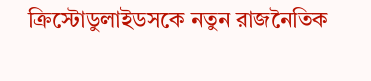ক্রিস্টোডুলাইডসকে নতুন রাজনৈতিক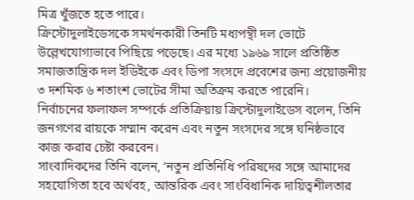মিত্র খুঁজতে হতে পারে।
ক্রিস্টোদুলাইডেসকে সমর্থনকারী তিনটি মধ্যপন্থী দল ভোটে উল্লেখযোগ্যভাবে পিছিয়ে পড়েছে। এর মধ্যে ১৯৬৯ সালে প্রতিষ্ঠিত সমাজতান্ত্রিক দল ইডিইকে এবং ডিপা সংসদে প্রবেশের জন্য প্রয়োজনীয় ৩ দশমিক ৬ শতাংশ ভোটের সীমা অতিক্রম করতে পারেনি।
নির্বাচনের ফলাফল সম্পর্কে প্রতিক্রিয়ায় ক্রিস্টোদুলাইডেস বলেন, তিনি জনগণের রায়কে সম্মান করেন এবং নতুন সংসদের সঙ্গে ঘনিষ্ঠভাবে কাজ করার চেষ্টা করবেন।
সাংবাদিকদের তিনি বলেন, ‘নতুন প্রতিনিধি পরিষদের সঙ্গে আমাদের সহযোগিতা হবে অর্থবহ, আন্তরিক এবং সাংবিধানিক দায়িত্বশীলতার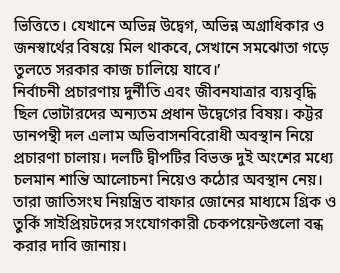ভিত্তিতে। যেখানে অভিন্ন উদ্বেগ, অভিন্ন অগ্রাধিকার ও জনস্বার্থের বিষয়ে মিল থাকবে, সেখানে সমঝোতা গড়ে তুলতে সরকার কাজ চালিয়ে যাবে।’
নির্বাচনী প্রচারণায় দুর্নীতি এবং জীবনযাত্রার ব্যয়বৃদ্ধি ছিল ভোটারদের অন্যতম প্রধান উদ্বেগের বিষয়। কট্টর ডানপন্থী দল এলাম অভিবাসনবিরোধী অবস্থান নিয়ে প্রচারণা চালায়। দলটি দ্বীপটির বিভক্ত দুই অংশের মধ্যে চলমান শান্তি আলোচনা নিয়েও কঠোর অবস্থান নেয়। তারা জাতিসংঘ নিয়ন্ত্রিত বাফার জোনের মাধ্যমে গ্রিক ও তুর্কি সাইপ্রিয়টদের সংযোগকারী চেকপয়েন্টগুলো বন্ধ করার দাবি জানায়।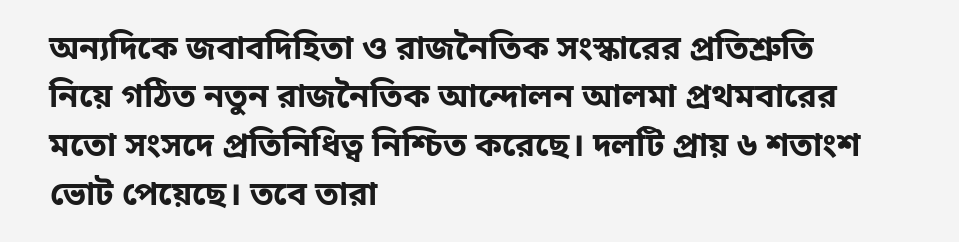অন্যদিকে জবাবদিহিতা ও রাজনৈতিক সংস্কারের প্রতিশ্রুতি নিয়ে গঠিত নতুন রাজনৈতিক আন্দোলন আলমা প্রথমবারের মতো সংসদে প্রতিনিধিত্ব নিশ্চিত করেছে। দলটি প্রায় ৬ শতাংশ ভোট পেয়েছে। তবে তারা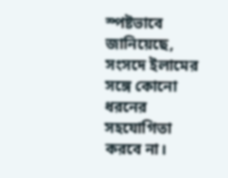স্পষ্টভাবে জানিয়েছে, সংসদে ইলামের সঙ্গে কোনো ধরনের সহযোগিতা করবে না।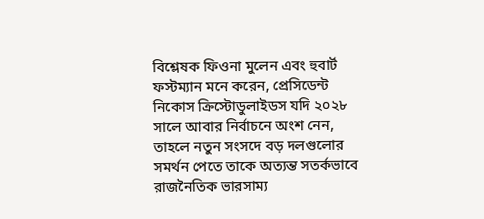বিশ্লেষক ফিওনা মুলেন এবং হুবার্ট ফস্টম্যান মনে করেন, প্রেসিডেন্ট নিকোস ক্রিস্টোডুলাইডস যদি ২০২৮ সালে আবার নির্বাচনে অংশ নেন, তাহলে নতুন সংসদে বড় দলগুলোর সমর্থন পেতে তাকে অত্যন্ত সতর্কভাবে রাজনৈতিক ভারসাম্য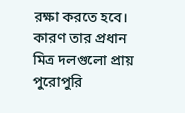রক্ষা করতে হবে। কারণ তার প্রধান মিত্র দলগুলো প্রায় পুরোপুরি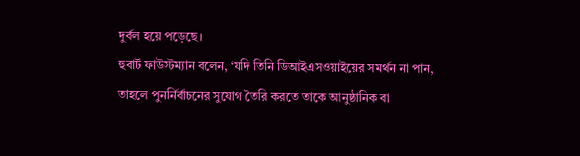দুর্বল হয়ে পড়েছে।
হুবার্ট ফাউস্টম্যান বলেন, ‘যদি তিনি ডিআইএসওয়াইয়ের সমর্থন না পান, তাহলে পুনর্নির্বাচনের সুযোগ তৈরি করতে তাকে আনুষ্ঠানিক বা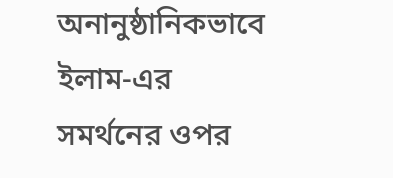অনানুষ্ঠানিকভাবে ইলাম-এর সমর্থনের ওপর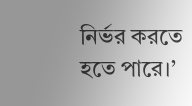নির্ভর করতে হতে পারে।’